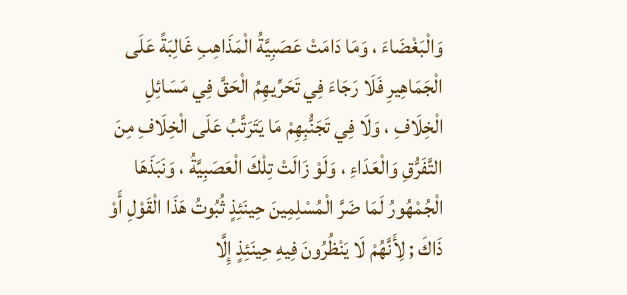وَالْبَغْضَاءَ ، وَمَا دَامَتْ عَصَبِيَّةُ الْمَذَاهِبِ غَالِبَةً عَلَى الْجَمَاهِيرِ فَلَا رَجَاءَ فِي تَحَرِّيهِمُ الْحَقَّ فِي مَسَائِلِ الْخِلَافِ ، وَلَا فِي تَجَنُّبِهِمْ مَا يَتَرَتَّبُ عَلَى الْخِلَافِ مِنَ التَّفَرُّقِ وَالْعَدَاءِ ، وَلَوْ زَالَتْ تِلْكَ الْعَصَبِيَّةُ ، وَنَبَذَهَا الْجُمْهُورُ لَمَا ضَرَّ الْمُسْلِمِينَ حِينَئِذٍ ثُبُوتُ هَذَا الْقَوْلِ أَوْ ذَاكَ ; لِأَنَّهُمْ لَا يَنْظُرُونَ فِيهِ حِينَئِذٍ إِلَّا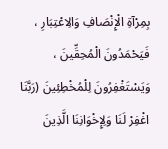بِمِرْآةِ الْإِنْصَافِ وَالِاعْتِبَارِ ، فَيَحْمَدُونَ الْمُحِقِّينَ ، وَيَسْتَغْفِرُونَ لِلْمُخْطِئِينَ (رَبَّنَا اغْفِرْ لَنَا وَلِإِخْوَانِنَا الَّذِينَ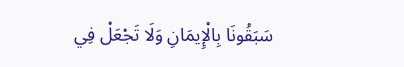سَبَقُونَا بِالْإِيمَانِ وَلَا تَجْعَلْ فِي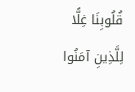قُلُوبِنَا غِلًّا لِلَّذِينِ آمَنُوا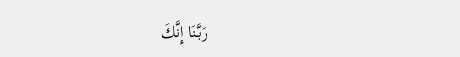رَبَّنَا إِنَّكَ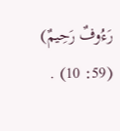رَءُوفٌ رَحِيمٌ) (59: 10) .